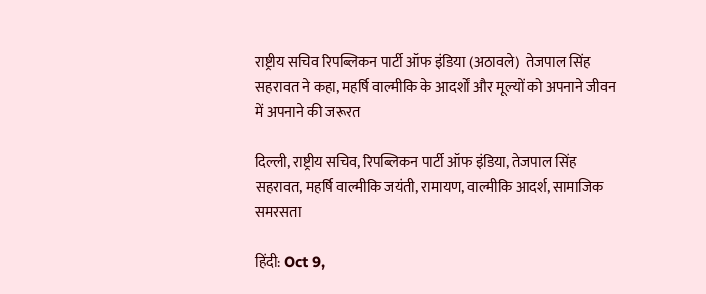राष्ट्रीय सचिव रिपब्लिकन पार्टी ऑफ इंडिया (अठावले)  तेजपाल सिंह सहरावत ने कहा, महर्षि वाल्मीकि के आदर्शों और मूल्यों को अपनाने जीवन में अपनाने की जरूरत

दिल्ली, राष्ट्रीय सचिव, रिपब्लिकन पार्टी ऑफ इंडिया, तेजपाल सिंह सहरावत, महर्षि वाल्मीकि जयंती, रामायण, वाल्मीकि आदर्श, सामाजिक समरसता

हिंदी: Oct 9,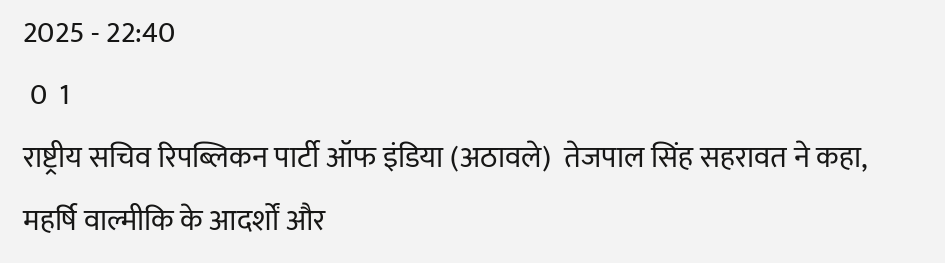2025 - 22:40
 0  1
राष्ट्रीय सचिव रिपब्लिकन पार्टी ऑफ इंडिया (अठावले)  तेजपाल सिंह सहरावत ने कहा, महर्षि वाल्मीकि के आदर्शों और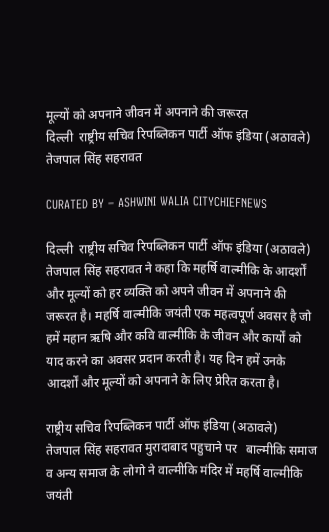मूल्यों को अपनाने जीवन में अपनाने की जरूरत
दिल्ली  राष्ट्रीय सचिव रिपब्लिकन पार्टी ऑफ इंडिया (अठावले)  तेजपाल सिंह सहरावत

CURATED BY – ASHWINI WALIA CITYCHIEFNEWS

दिल्ली  राष्ट्रीय सचिव रिपब्लिकन पार्टी ऑफ इंडिया (अठावले)  तेजपाल सिंह सहरावत ने कहा कि महर्षि वाल्मीकि के आदर्शों और मूल्यों को हर व्यक्ति को अपने जीवन में अपनाने की जरूरत है। महर्षि वाल्मीकि जयंती एक महत्वपूर्ण अवसर है जो हमें महान ऋषि और कवि वाल्मीकि के जीवन और कार्यों को याद करने का अवसर प्रदान करती है। यह दिन हमें उनके आदर्शों और मूल्यों को अपनाने के लिए प्रेरित करता है।

राष्ट्रीय सचिव रिपब्लिकन पार्टी ऑफ इंडिया (अठावले)  तेजपाल सिंह सहरावत मुरादाबाद पहुचाने पर   बाल्मीकि समाज व अन्य समाज के लोगो ने वाल्मीकि मंदिर में महर्षि वाल्मीकि जयंती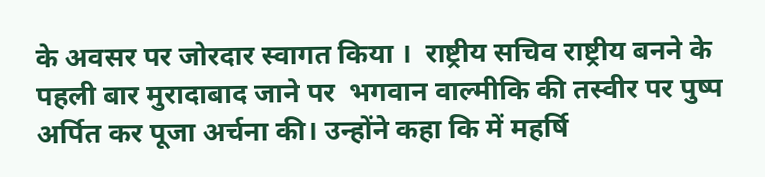के अवसर पर जोरदार स्वागत किया ।  राष्ट्रीय सचिव राष्ट्रीय बनने के पहली बार मुरादाबाद जाने पर  भगवान वाल्मीकि की तस्वीर पर पुष्प अर्पित कर पूजा अर्चना की। उन्होंने कहा कि में महर्षि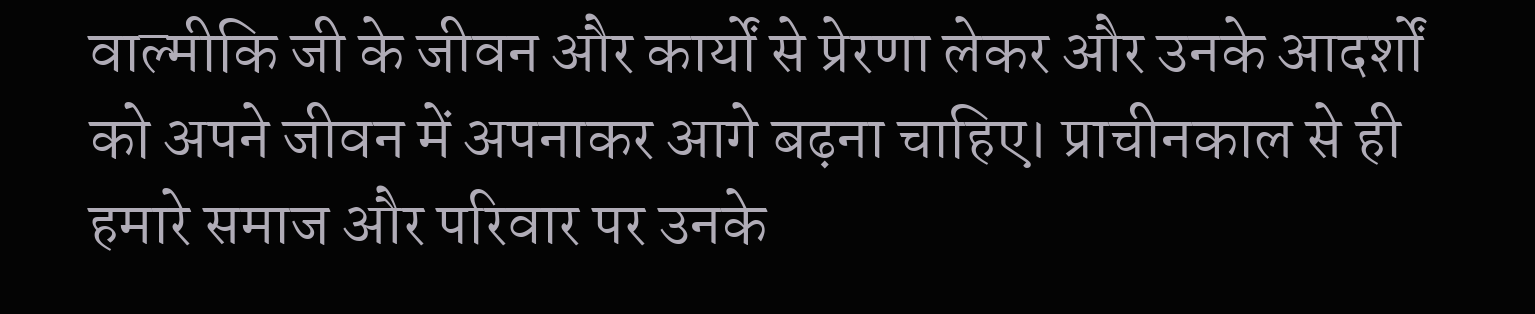वाल्मीकि जी के जीवन और कार्यों से प्रेरणा लेकर और उनके आदर्शों को अपने जीवन में अपनाकर आगे बढ़ना चाहिए। प्राचीनकाल से ही हमारे समाज और परिवार पर उनके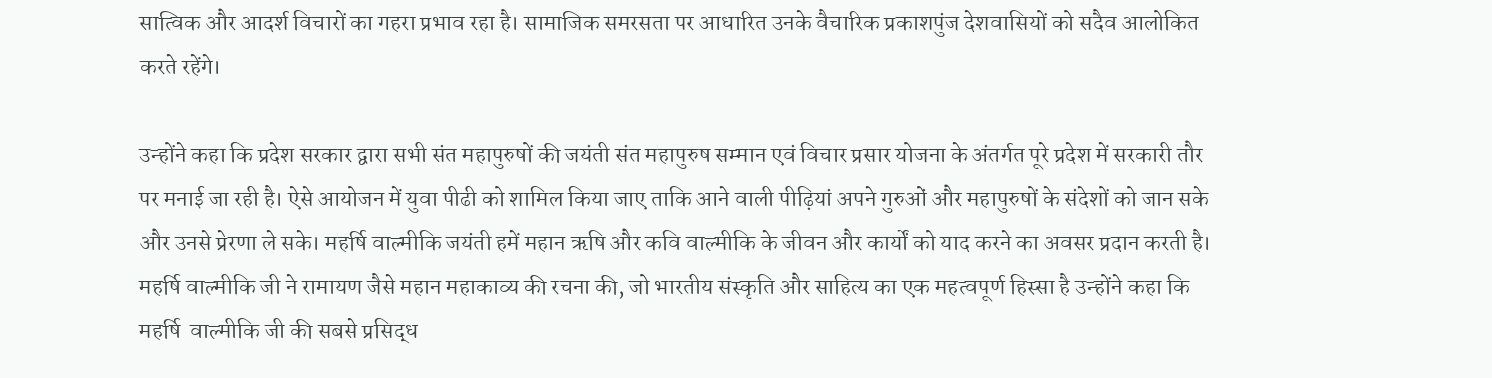सात्विक और आदर्श विचारों का गहरा प्रभाव रहा है। सामाजिक समरसता पर आधारित उनके वैचारिक प्रकाशपुंज देशवासियों को सदैव आलोकित करते रहेंगे।

उन्होंने कहा कि प्रदेश सरकार द्वारा सभी संत महापुरुषों की जयंती संत महापुरुष सम्मान एवं विचार प्रसार योजना के अंतर्गत पूरे प्रदेश में सरकारी तौर पर मनाई जा रही है। ऐसे आयोजन में युवा पीढी को शामिल किया जाए ताकि आने वाली पीढ़ियां अपने गुरुओं और महापुरुषों के संदेशों को जान सके और उनसे प्रेरणा ले सके। महर्षि वाल्मीकि जयंती हमें महान ऋषि और कवि वाल्मीकि के जीवन और कार्यों को याद करने का अवसर प्रदान करती है। महर्षि वाल्मीकि जी ने रामायण जैसे महान महाकाव्य की रचना की, जो भारतीय संस्कृति और साहित्य का एक महत्वपूर्ण हिस्सा है उन्होंने कहा कि महर्षि  वाल्मीकि जी की सबसे प्रसिद्ध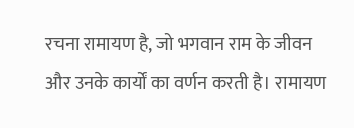रचना रामायण है, जो भगवान राम के जीवन और उनके कार्यों का वर्णन करती है। रामायण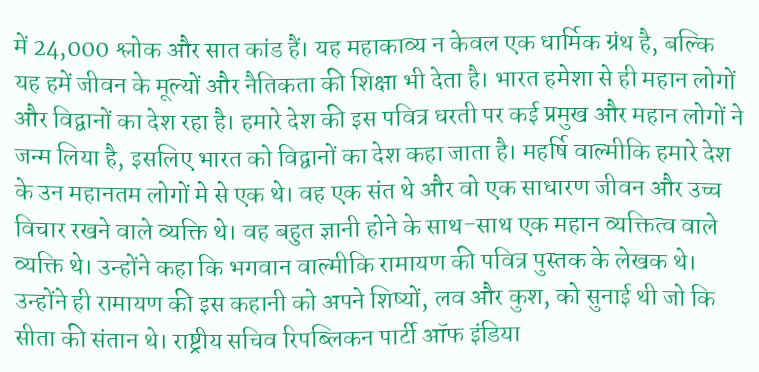में 24,000 श्लोक और सात कांड हैं। यह महाकाव्य न केवल एक धार्मिक ग्रंथ है, बल्कि यह हमें जीवन के मूल्यों और नैतिकता की शिक्षा भी देता है। भारत हमेशा से ही महान लोगों और विद्वानों का देश रहा है। हमारे देश की इस पवित्र धरती पर कई प्रमुख और महान लोगों ने जन्म लिया है, इसलिए भारत को विद्वानों का देश कहा जाता है। महर्षि वाल्मीकि हमारे देश के उन महानतम लोगों मे से एक थे। वह एक संत थे और वो एक साधारण जीवन और उच्च विचार रखने वाले व्यक्ति थे। वह बहुत ज्ञानी होने के साथ-साथ एक महान व्यक्तित्व वाले व्यक्ति थे। उन्होंने कहा कि भगवान वाल्मीकि रामायण की पवित्र पुस्तक के लेखक थे। उन्होंने ही रामायण की इस कहानी को अपने शिष्यों, लव और कुश, को सुनाई थी जो कि सीता की संतान थे। राष्ट्रीय सचिव रिपब्लिकन पार्टी ऑफ इंडिया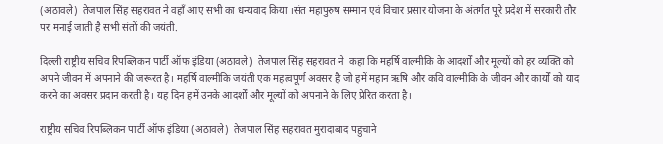(अठावले)  तेजपाल सिंह सहरावत ने वहाँ आए सभी का धन्यवाद किया ।संत महापुरुष सम्मान एवं विचार प्रसार योजना के अंतर्गत पूरे प्रदेश में सरकारी तौर पर मनाई जाती है सभी संतों की जयंती.

दिल्ली राष्ट्रीय सचिव रिपब्लिकन पार्टी ऑफ इंडिया (अठावले)  तेजपाल सिंह सहरावत ने  कहा कि महर्षि वाल्मीकि के आदर्शों और मूल्यों को हर व्यक्ति को अपने जीवन में अपनाने की जरूरत है। महर्षि वाल्मीकि जयंती एक महत्वपूर्ण अवसर है जो हमें महान ऋषि और कवि वाल्मीकि के जीवन और कार्यों को याद करने का अवसर प्रदान करती है। यह दिन हमें उनके आदर्शों और मूल्यों को अपनाने के लिए प्रेरित करता है।

राष्ट्रीय सचिव रिपब्लिकन पार्टी ऑफ इंडिया (अठावले)  तेजपाल सिंह सहरावत मुरादाबाद पहुचाने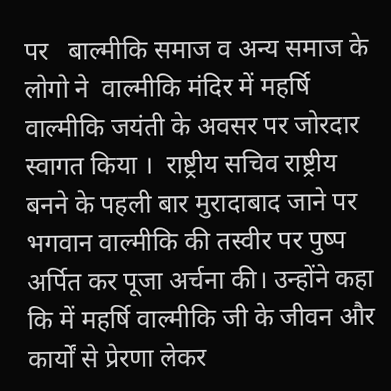पर   बाल्मीकि समाज व अन्य समाज के लोगो ने  वाल्मीकि मंदिर में महर्षि वाल्मीकि जयंती के अवसर पर जोरदार स्वागत किया ।  राष्ट्रीय सचिव राष्ट्रीय बनने के पहली बार मुरादाबाद जाने पर  भगवान वाल्मीकि की तस्वीर पर पुष्प अर्पित कर पूजा अर्चना की। उन्होंने कहा कि में महर्षि वाल्मीकि जी के जीवन और कार्यों से प्रेरणा लेकर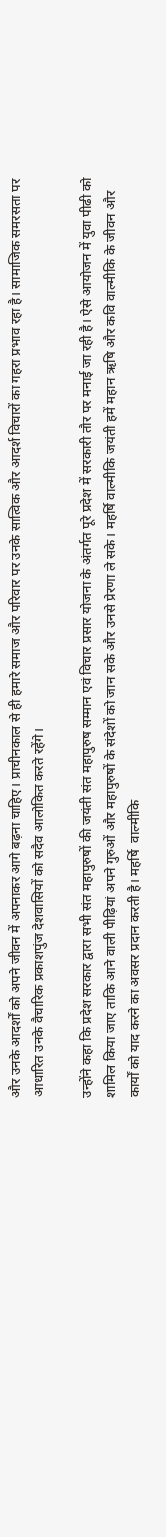और उनके आदर्शों को अपने जीवन में अपनाकर आगे बढ़ना चाहिए। प्राचीनकाल से ही हमारे समाज और परिवार पर उनके सात्विक और आदर्श विचारों का गहरा प्रभाव रहा है। सामाजिक समरसता पर आधारित उनके वैचारिक प्रकाशपुंज देशवासियों को सदैव आलोकित करते रहेंगे।

उन्होंने कहा कि प्रदेश सरकार द्वारा सभी संत महापुरुषों की जयंती संत महापुरुष सम्मान एवं विचार प्रसार योजना के अंतर्गत पूरे प्रदेश में सरकारी तौर पर मनाई जा रही है। ऐसे आयोजन में युवा पीढी को शामिल किया जाए ताकि आने वाली पीढ़ियां अपने गुरुओं और महापुरुषों के संदेशों को जान सके और उनसे प्रेरणा ले सके। महर्षि वाल्मीकि जयंती हमें महान ऋषि और कवि वाल्मीकि के जीवन और कार्यों को याद करने का अवसर प्रदान करती है। महर्षि  वाल्मीकि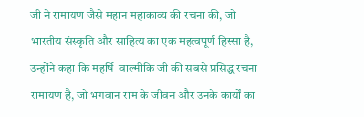जी ने रामायण जैसे महान महाकाव्य की रचना की, जो भारतीय संस्कृति और साहित्य का एक महत्वपूर्ण हिस्सा है, उन्होंने कहा कि महर्षि  वाल्मीकि जी की सबसे प्रसिद्ध रचना रामायण है, जो भगवान राम के जीवन और उनके कार्यों का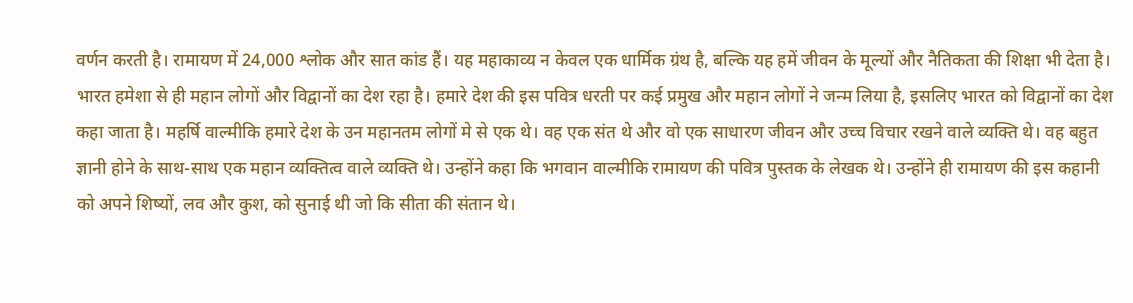वर्णन करती है। रामायण में 24,000 श्लोक और सात कांड हैं। यह महाकाव्य न केवल एक धार्मिक ग्रंथ है, बल्कि यह हमें जीवन के मूल्यों और नैतिकता की शिक्षा भी देता है। भारत हमेशा से ही महान लोगों और विद्वानों का देश रहा है। हमारे देश की इस पवित्र धरती पर कई प्रमुख और महान लोगों ने जन्म लिया है, इसलिए भारत को विद्वानों का देश कहा जाता है। महर्षि वाल्मीकि हमारे देश के उन महानतम लोगों मे से एक थे। वह एक संत थे और वो एक साधारण जीवन और उच्च विचार रखने वाले व्यक्ति थे। वह बहुत ज्ञानी होने के साथ-साथ एक महान व्यक्तित्व वाले व्यक्ति थे। उन्होंने कहा कि भगवान वाल्मीकि रामायण की पवित्र पुस्तक के लेखक थे। उन्होंने ही रामायण की इस कहानी को अपने शिष्यों, लव और कुश, को सुनाई थी जो कि सीता की संतान थे।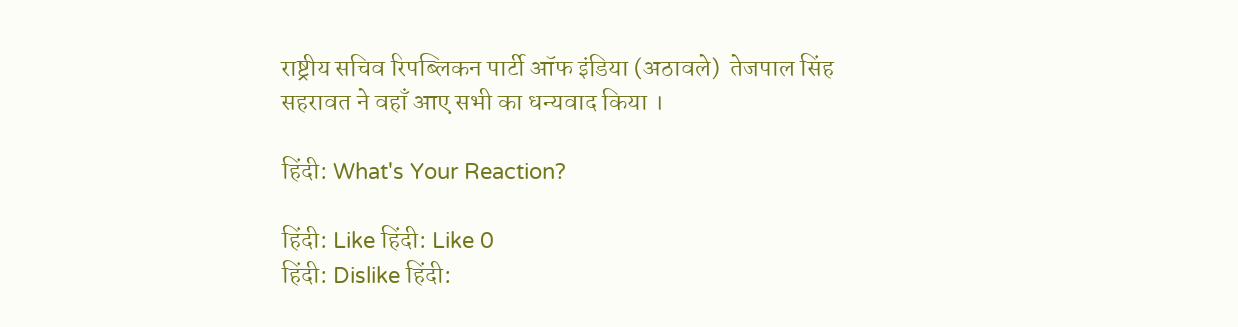राष्ट्रीय सचिव रिपब्लिकन पार्टी ऑफ इंडिया (अठावले)  तेजपाल सिंह सहरावत ने वहाँ आए सभी का धन्यवाद किया ।

हिंदी: What's Your Reaction?

हिंदी: Like हिंदी: Like 0
हिंदी: Dislike हिंदी: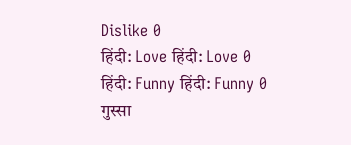Dislike 0
हिंदी: Love हिंदी: Love 0
हिंदी: Funny हिंदी: Funny 0
गुस्सा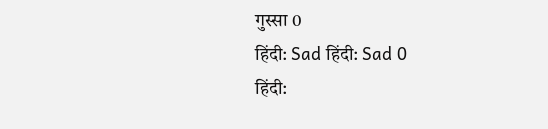गुस्सा 0
हिंदी: Sad हिंदी: Sad 0
हिंदी: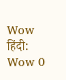Wow हिंदी: Wow 0